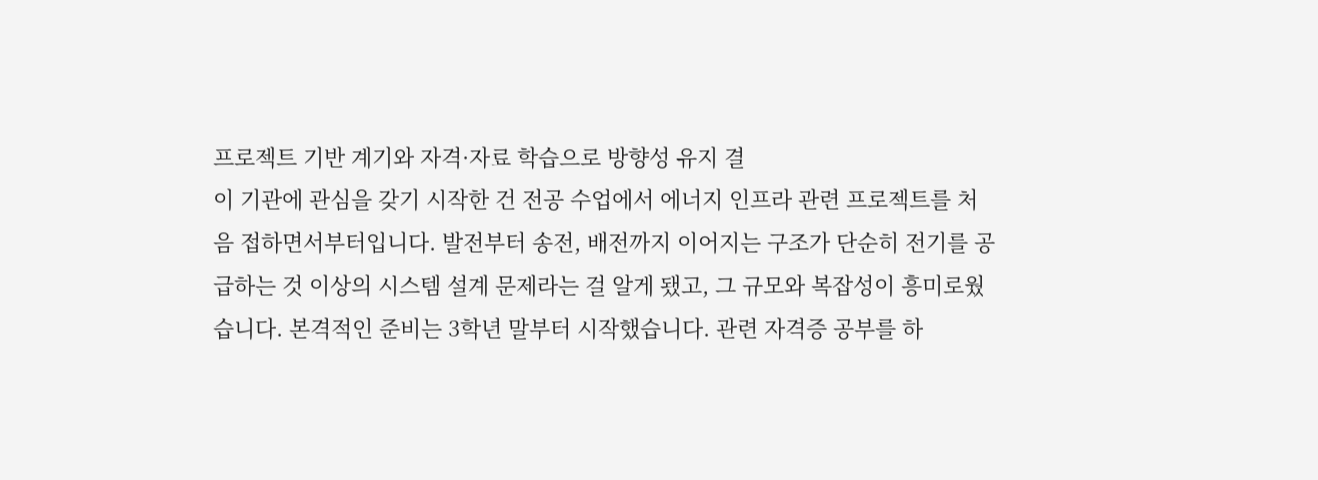프로젝트 기반 계기와 자격·자료 학습으로 방향성 유지 결
이 기관에 관심을 갖기 시작한 건 전공 수업에서 에너지 인프라 관련 프로젝트를 처음 접하면서부터입니다. 발전부터 송전, 배전까지 이어지는 구조가 단순히 전기를 공급하는 것 이상의 시스템 설계 문제라는 걸 알게 됐고, 그 규모와 복잡성이 흥미로웠습니다. 본격적인 준비는 3학년 말부터 시작했습니다. 관련 자격증 공부를 하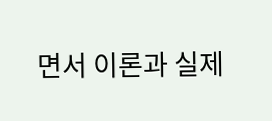면서 이론과 실제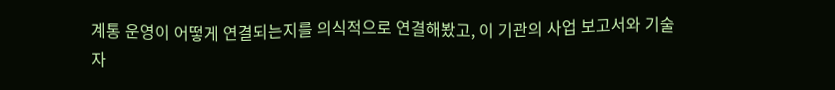계통 운영이 어떻게 연결되는지를 의식적으로 연결해봤고, 이 기관의 사업 보고서와 기술 자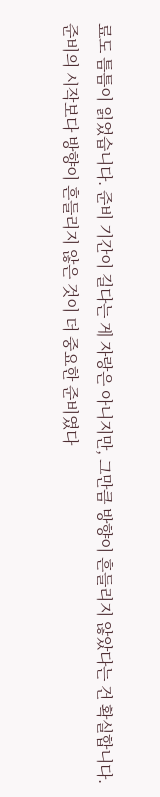료도 틈틈이 읽었습니다. 준비 기간이 길다는 게 자랑은 아니지만, 그만큼 방향이 흔들리지 않았다는 건 확실합니다. 준비의 시작보다 방향이 흔들리지 않은 것이 더 중요한 준비였다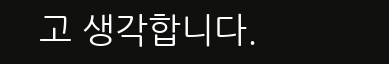고 생각합니다.